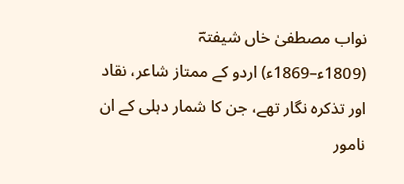نواب مصطفیٰ خاں شیفتہؔ (1809ء–1869ء) اردو کے ممتاز شاعر، نقاد اور تذکرہ نگار تھے، جن کا شمار دہلی کے ان نامور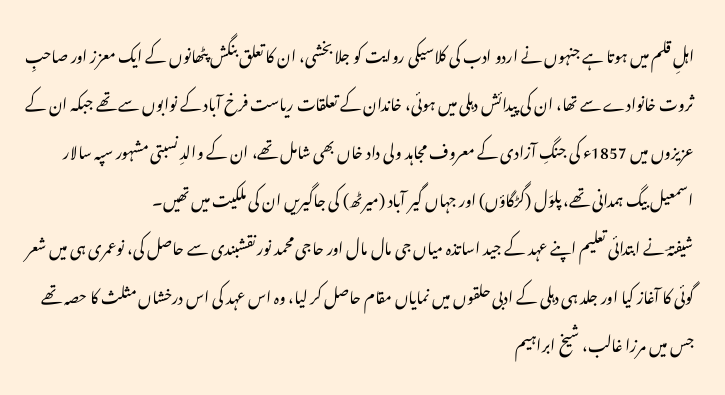اہلِ قلم میں ہوتا ہے جنہوں نے اردو ادب کی کلاسیکی روایت کو جلا بخشی، ان کا تعلق بنگش پٹھانوں کے ایک معزز اور صاحبِ ثروت خانوادے سے تھا، ان کی پیدائش دہلی میں ہوئی، خاندان کے تعلقات ریاست فرخ آباد کے نوابوں سے تھے جبکہ ان کے عزیزوں میں 1857ء کی جنگِ آزادی کے معروف مجاہد ولی داد خاں بھی شامل تھے، ان کے والدِ نسبتی مشہور سپہ سالار اسمعیل بیگ ہمدانی تھے، پلوَل (گڑگاؤں) اور جہاں گیر آباد (میرٹھ) کی جاگیریں ان کی ملکیت میں تھیں۔
شیفتہؔ نے ابتدائی تعلیم اپنے عہد کے جید اساتذہ میاں جی مال مال اور حاجی محمد نور نقشبندی سے حاصل کی، نوعمری ہی میں شعر گوئی کا آغاز کیا اور جلد ہی دہلی کے ادبی حلقوں میں نمایاں مقام حاصل کر لیا، وہ اس عہد کی اس درخشاں مثلث کا حصہ تھے جس میں مرزا غالب، شیخ ابراہیم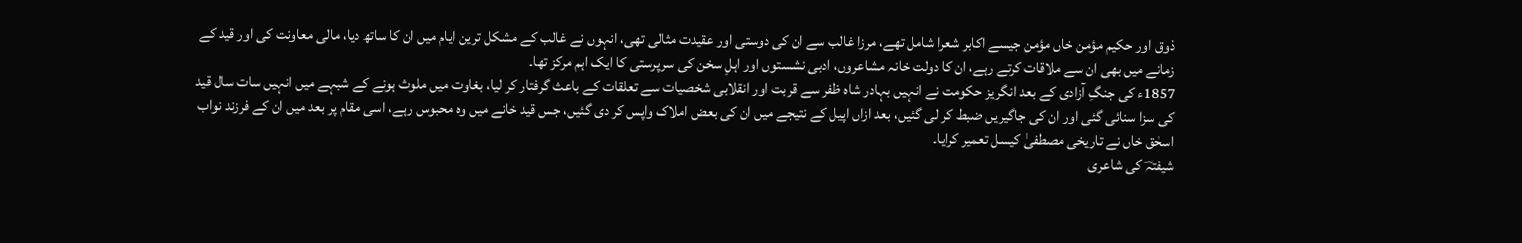ذوق اور حکیم مؤمن خاں مؤمن جیسے اکابر شعرا شامل تھے، مرزا غالب سے ان کی دوستی اور عقیدت مثالی تھی، انہوں نے غالب کے مشکل ترین ایام میں ان کا ساتھ دیا، مالی معاونت کی اور قید کے زمانے میں بھی ان سے ملاقات کرتے رہے، ان کا دولت خانہ مشاعروں، ادبی نشستوں اور اہلِ سخن کی سرپرستی کا ایک اہم مرکز تھا۔
1857ء کی جنگِ آزادی کے بعد انگریز حکومت نے انہیں بہادر شاہ ظفر سے قربت اور انقلابی شخصیات سے تعلقات کے باعث گرفتار کر لیا، بغاوت میں ملوث ہونے کے شبہے میں انہیں سات سال قید کی سزا سنائی گئی اور ان کی جاگیریں ضبط کر لی گئیں، بعد ازاں اپیل کے نتیجے میں ان کی بعض املاک واپس کر دی گئیں، جس قید خانے میں وہ محبوس رہے، اسی مقام پر بعد میں ان کے فرزند نواب اسحٰق خاں نے تاریخی مصطفیٰ کیسل تعمیر کرایا۔
شیفتہؔ کی شاعری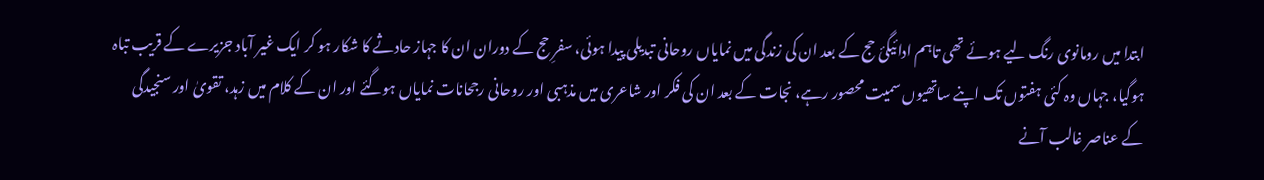ابتدا میں رومانوی رنگ لیے ہوئے تھی تاہم ادائیگیٔ حج کے بعد ان کی زندگی میں نمایاں روحانی تبدیلی پیدا ہوئی، سفرِ حج کے دوران ان کا جہاز حادثے کا شکار ہو کر ایک غیر آباد جزیرے کے قریب تباہ ہوگیا، جہاں وہ کئی ہفتوں تک اپنے ساتھیوں سمیت محصور رہے، نجات کے بعد ان کی فکر اور شاعری میں مذہبی اور روحانی رجحانات نمایاں ہوگئے اور ان کے کلام میں زہد، تقویٰ اور سنجیدگی کے عناصر غالب آنے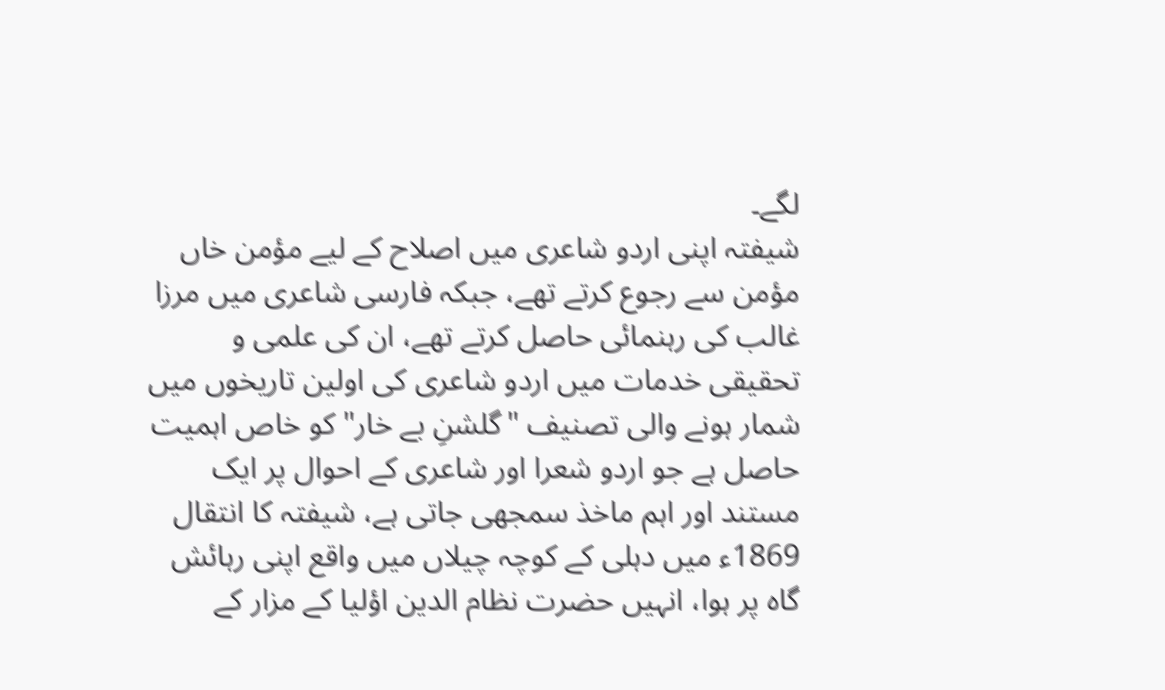لگے۔
شیفتہ اپنی اردو شاعری میں اصلاح کے لیے مؤمن خاں مؤمن سے رجوع کرتے تھے، جبکہ فارسی شاعری میں مرزا غالب کی رہنمائی حاصل کرتے تھے، ان کی علمی و تحقیقی خدمات میں اردو شاعری کی اولین تاریخوں میں شمار ہونے والی تصنیف "گلشنِ بے خار" کو خاص اہمیت حاصل ہے جو اردو شعرا اور شاعری کے احوال پر ایک مستند اور اہم ماخذ سمجھی جاتی ہے، شیفتہ کا انتقال 1869ء میں دہلی کے کوچہ چیلاں میں واقع اپنی رہائش گاہ پر ہوا، انہیں حضرت نظام الدین اؤلیا کے مزار کے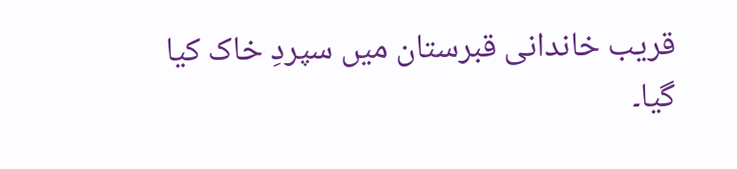قریب خاندانی قبرستان میں سپردِ خاک کیا گیا۔